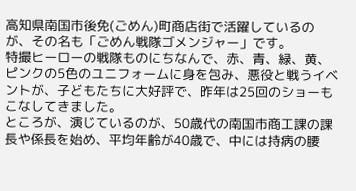高知県南国市後免(ごめん)町商店街で活躍しているのが、その名も「ごめん戦隊ゴメンジャー」です。
特撮ヒーローの戦隊ものにちなんで、赤、青、緑、黄、ピンクの5色のユニフォームに身を包み、悪役と戦うイベントが、子どもたちに大好評で、昨年は25回のショーもこなしてきました。
ところが、演じているのが、50歳代の南国市商工課の課長や係長を始め、平均年齢が40歳で、中には持病の腰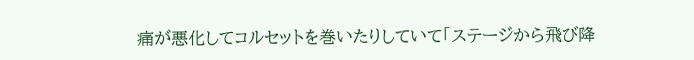痛が悪化してコルセットを巻いたりしていて「ステージから飛び降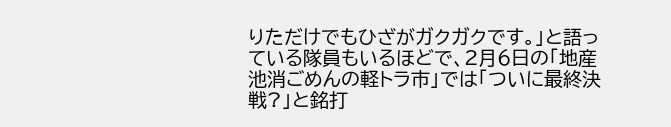りただけでもひざがガクガクです。」と語っている隊員もいるほどで、2月6日の「地産池消ごめんの軽トラ市」では「ついに最終決戦?」と銘打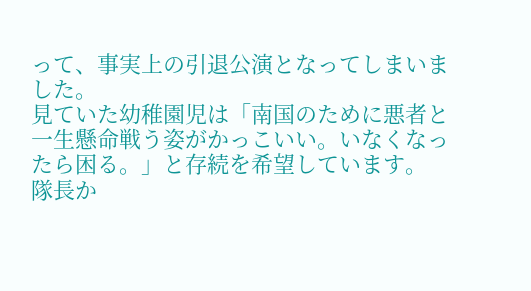って、事実上の引退公演となってしまいました。
見ていた幼稚園児は「南国のために悪者と一生懸命戦う姿がかっこいい。いなくなったら困る。」と存続を希望しています。
隊長か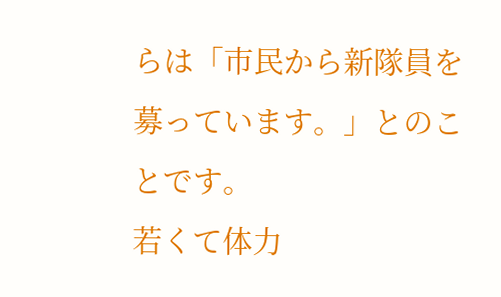らは「市民から新隊員を募っています。」とのことです。
若くて体力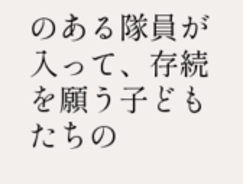のある隊員が入って、存続を願う子どもたちの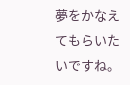夢をかなえてもらいたいですね。